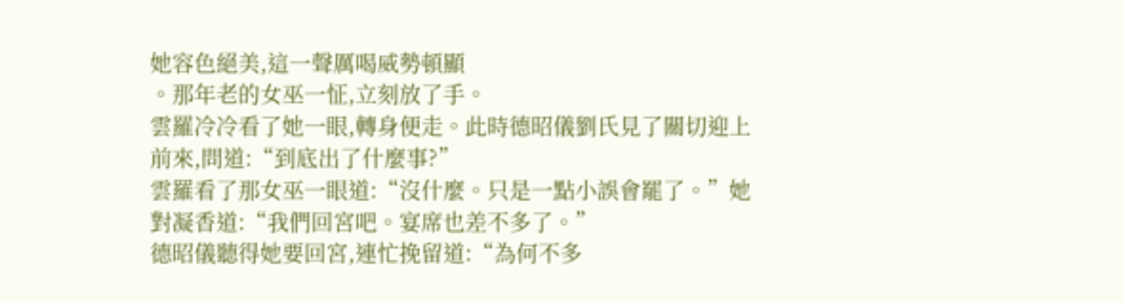她容色絕美,這一聲厲喝威勢頓顯
。那年老的女巫一怔,立刻放了手。
雲羅冷冷看了她一眼,轉身便走。此時德昭儀劉氏見了關切迎上前來,問道:“到底出了什麼事?”
雲羅看了那女巫一眼道:“沒什麼。只是一點小誤會罷了。”她對凝香道:“我們回宮吧。宴席也差不多了。”
德昭儀聽得她要回宮,連忙挽留道:“為何不多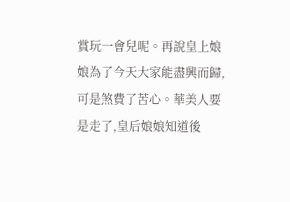賞玩一會兒呢。再說皇上娘娘為了今天大家能盡興而歸,可是煞費了苦心。華美人要是走了,皇后娘娘知道後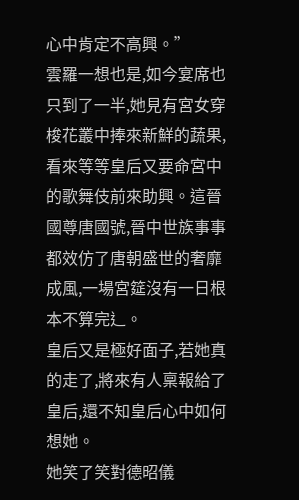心中肯定不高興。”
雲羅一想也是,如今宴席也只到了一半,她見有宮女穿梭花叢中捧來新鮮的蔬果,看來等等皇后又要命宮中的歌舞伎前來助興。這晉國尊唐國號,晉中世族事事都效仿了唐朝盛世的奢靡成風,一場宮筵沒有一日根本不算完辶。
皇后又是極好面子,若她真的走了,將來有人稟報給了皇后,還不知皇后心中如何想她。
她笑了笑對德昭儀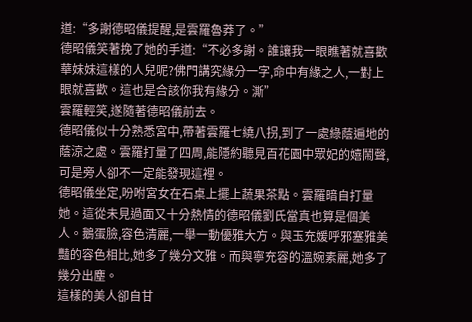道:“多謝德昭儀提醒,是雲羅魯莽了。”
德昭儀笑著挽了她的手道:“不必多謝。誰讓我一眼瞧著就喜歡華妹妹這樣的人兒呢?佛門講究緣分一字,命中有緣之人,一對上眼就喜歡。這也是合該你我有緣分。澌”
雲羅輕笑,遂隨著德昭儀前去。
德昭儀似十分熟悉宮中,帶著雲羅七繞八拐,到了一處綠蔭遍地的蔭涼之處。雲羅打量了四周,能隱約聽見百花園中眾妃的嬉鬧聲,可是旁人卻不一定能發現這裡。
德昭儀坐定,吩咐宮女在石桌上擺上蔬果茶點。雲羅暗自打量她。這從未見過面又十分熱情的德昭儀劉氏當真也算是個美人。鵝蛋臉,容色清麗,一舉一動優雅大方。與玉充媛呼邪塞雅美豔的容色相比,她多了幾分文雅。而與寧充容的溫婉素麗,她多了幾分出塵。
這樣的美人卻自甘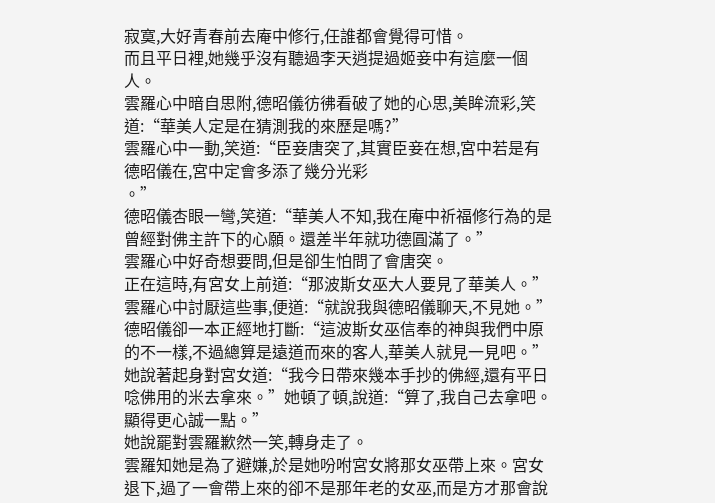寂寞,大好青春前去庵中修行,任誰都會覺得可惜。
而且平日裡,她幾乎沒有聽過李天逍提過姬妾中有這麼一個人。
雲羅心中暗自思附,德昭儀彷彿看破了她的心思,美眸流彩,笑道:“華美人定是在猜測我的來歷是嗎?”
雲羅心中一動,笑道:“臣妾唐突了,其實臣妾在想,宮中若是有德昭儀在,宮中定會多添了幾分光彩
。”
德昭儀杏眼一彎,笑道:“華美人不知,我在庵中祈福修行為的是曾經對佛主許下的心願。還差半年就功德圓滿了。”
雲羅心中好奇想要問,但是卻生怕問了會唐突。
正在這時,有宮女上前道:“那波斯女巫大人要見了華美人。”
雲羅心中討厭這些事,便道:“就說我與德昭儀聊天,不見她。”
德昭儀卻一本正經地打斷:“這波斯女巫信奉的神與我們中原的不一樣,不過總算是遠道而來的客人,華美人就見一見吧。”
她說著起身對宮女道:“我今日帶來幾本手抄的佛經,還有平日唸佛用的米去拿來。”她頓了頓,說道:“算了,我自己去拿吧。顯得更心誠一點。”
她說罷對雲羅歉然一笑,轉身走了。
雲羅知她是為了避嫌,於是她吩咐宮女將那女巫帶上來。宮女退下,過了一會帶上來的卻不是那年老的女巫,而是方才那會說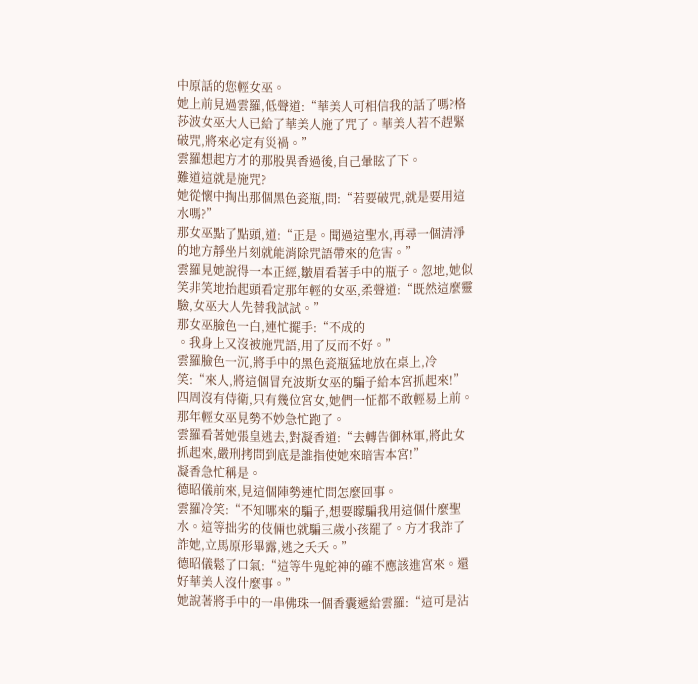中原話的您輕女巫。
她上前見過雲羅,低聲道:“華美人可相信我的話了嗎?格莎波女巫大人已給了華美人施了咒了。華美人若不趕緊破咒,將來必定有災禍。”
雲羅想起方才的那股異香過後,自己暈眩了下。
難道這就是施咒?
她從懷中掏出那個黑色瓷瓶,問:“若要破咒,就是要用這水嗎?”
那女巫點了點頭,道:“正是。聞過這聖水,再尋一個清淨的地方靜坐片刻就能消除咒語帶來的危害。”
雲羅見她說得一本正經,皺眉看著手中的瓶子。忽地,她似笑非笑地抬起頭看定那年輕的女巫,柔聲道:“既然這麼靈驗,女巫大人先替我試試。”
那女巫臉色一白,連忙擺手:“不成的
。我身上又沒被施咒語,用了反而不好。”
雲羅臉色一沉,將手中的黑色瓷瓶猛地放在桌上,冷笑:“來人,將這個冒充波斯女巫的騙子給本宮抓起來!”
四周沒有侍衛,只有幾位宮女,她們一怔都不敢輕易上前。那年輕女巫見勢不妙急忙跑了。
雲羅看著她張皇逃去,對凝香道:“去轉告御林軍,將此女抓起來,嚴刑拷問到底是誰指使她來暗害本宮!”
凝香急忙稱是。
德昭儀前來,見這個陣勢連忙問怎麼回事。
雲羅冷笑:“不知哪來的騙子,想要矇騙我用這個什麼聖水。這等拙劣的伎倆也就騙三歲小孩罷了。方才我詐了詐她,立馬原形畢露,逃之夭夭。”
德昭儀鬆了口氣:“這等牛鬼蛇神的確不應該進宮來。還好華美人沒什麼事。”
她說著將手中的一串佛珠一個香囊遞給雲羅:“這可是沾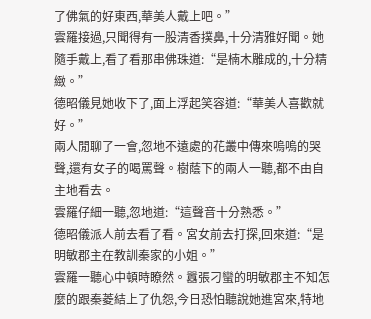了佛氣的好東西,華美人戴上吧。”
雲羅接過,只聞得有一股清香撲鼻,十分清雅好聞。她隨手戴上,看了看那串佛珠道:“是楠木雕成的,十分精緻。”
德昭儀見她收下了,面上浮起笑容道:“華美人喜歡就好。”
兩人閒聊了一會,忽地不遠處的花叢中傳來嗚嗚的哭聲,還有女子的喝罵聲。樹蔭下的兩人一聽,都不由自主地看去。
雲羅仔細一聽,忽地道:“這聲音十分熟悉。”
德昭儀派人前去看了看。宮女前去打探,回來道:“是明敏郡主在教訓秦家的小姐。”
雲羅一聽心中頓時瞭然。囂張刁蠻的明敏郡主不知怎麼的跟秦菱結上了仇怨,今日恐怕聽說她進宮來,特地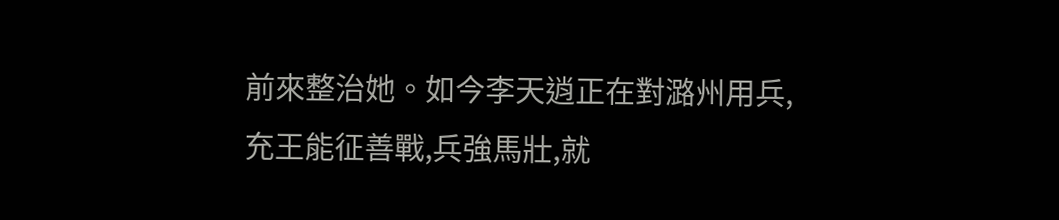前來整治她。如今李天逍正在對潞州用兵,充王能征善戰,兵強馬壯,就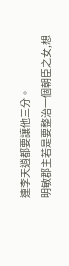連李天逍都要讓他三分。
明敏郡主若是要整治一個朝臣之女,想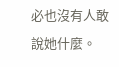必也沒有人敢說她什麼。